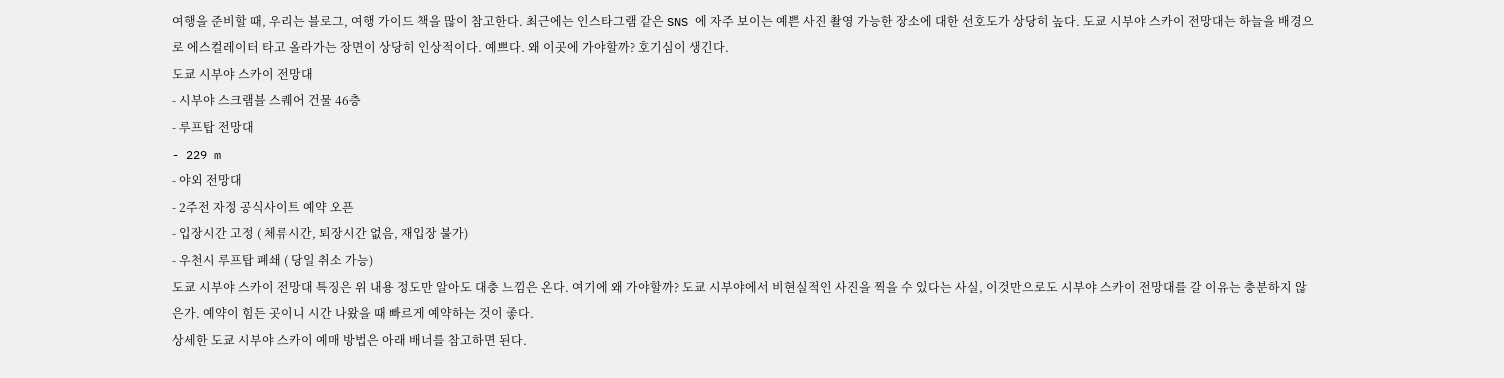여행을 준비할 때, 우리는 블로그, 여행 가이드 책을 많이 참고한다. 최근에는 인스타그램 같은 SNS 에 자주 보이는 예쁜 사진 촬영 가능한 장소에 대한 선호도가 상당히 높다. 도쿄 시부야 스카이 전망대는 하늘을 배경으로 에스컬레이터 타고 올라가는 장면이 상당히 인상적이다. 예쁘다. 왜 이곳에 가야할까? 호기심이 생긴다.
도쿄 시부야 스카이 전망대
- 시부야 스크램블 스퀘어 건물 46층
- 루프탑 전망대
- 229 m
- 야외 전망대
- 2주전 자정 공식사이트 예약 오픈
- 입장시간 고정 ( 체류시간, 퇴장시간 없음, 재입장 불가)
- 우천시 루프탑 폐쇄 ( 당일 취소 가능)
도쿄 시부야 스카이 전망대 특징은 위 내용 정도만 알아도 대충 느낌은 온다. 여기에 왜 가야할까? 도쿄 시부야에서 비현실적인 사진을 찍을 수 있다는 사실, 이것만으로도 시부야 스카이 전망대를 갈 이유는 충분하지 않은가. 예약이 힘든 곳이니 시간 나왔을 때 빠르게 예약하는 것이 좋다.
상세한 도쿄 시부야 스카이 예매 방법은 아래 배너를 참고하면 된다.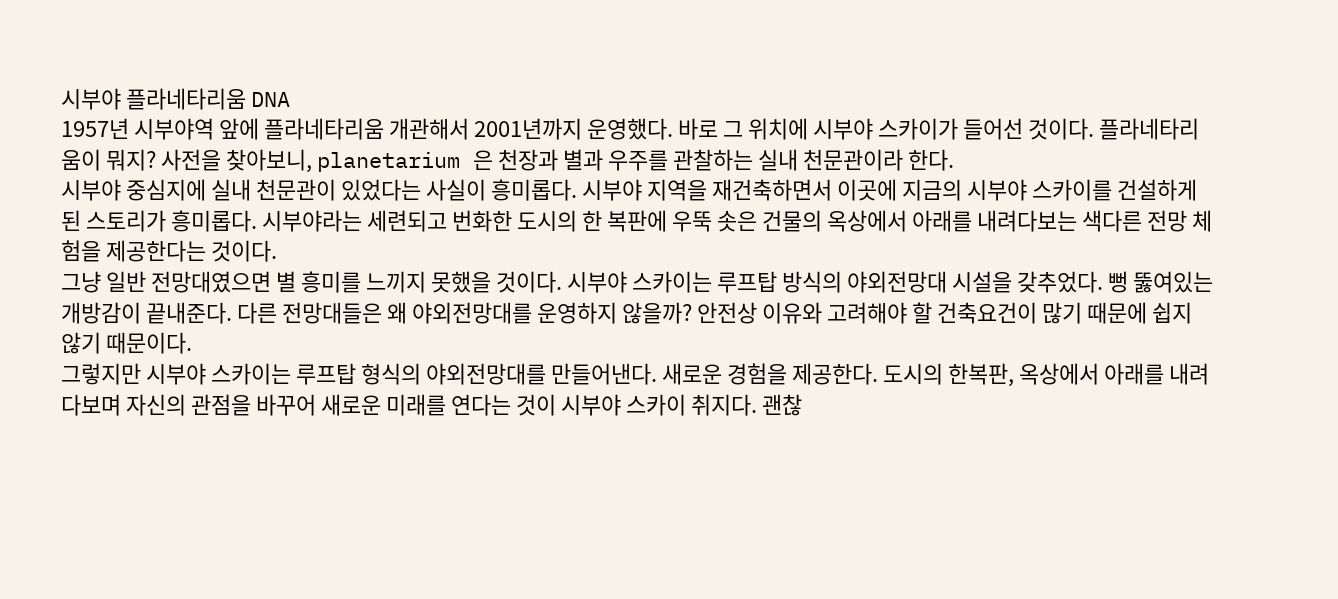시부야 플라네타리움 DNA
1957년 시부야역 앞에 플라네타리움 개관해서 2001년까지 운영했다. 바로 그 위치에 시부야 스카이가 들어선 것이다. 플라네타리움이 뭐지? 사전을 찾아보니, planetarium 은 천장과 별과 우주를 관찰하는 실내 천문관이라 한다.
시부야 중심지에 실내 천문관이 있었다는 사실이 흥미롭다. 시부야 지역을 재건축하면서 이곳에 지금의 시부야 스카이를 건설하게 된 스토리가 흥미롭다. 시부야라는 세련되고 번화한 도시의 한 복판에 우뚝 솟은 건물의 옥상에서 아래를 내려다보는 색다른 전망 체험을 제공한다는 것이다.
그냥 일반 전망대였으면 별 흥미를 느끼지 못했을 것이다. 시부야 스카이는 루프탑 방식의 야외전망대 시설을 갖추었다. 뻥 뚫여있는 개방감이 끝내준다. 다른 전망대들은 왜 야외전망대를 운영하지 않을까? 안전상 이유와 고려해야 할 건축요건이 많기 때문에 쉽지 않기 때문이다.
그렇지만 시부야 스카이는 루프탑 형식의 야외전망대를 만들어낸다. 새로운 경험을 제공한다. 도시의 한복판, 옥상에서 아래를 내려다보며 자신의 관점을 바꾸어 새로운 미래를 연다는 것이 시부야 스카이 취지다. 괜찮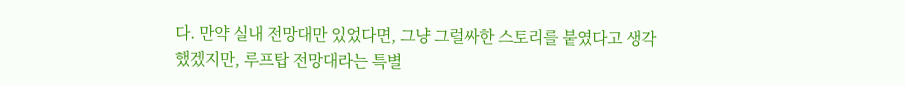다. 만약 실내 전망대만 있었다면, 그냥 그럴싸한 스토리를 붙였다고 생각했겠지만, 루프탑 전망대라는 특별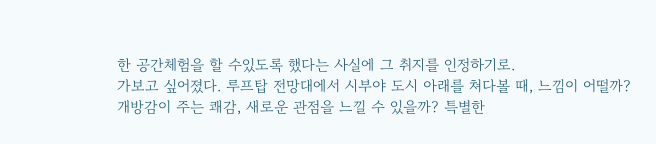한 공간체험을 할 수있도록 했다는 사실에 그 취지를 인정하기로.
가보고 싶어졌다. 루프탑 전망대에서 시부야 도시 아래를 쳐다볼 때, 느낌이 어떨까? 개방감이 주는 쾌감, 새로운 관점을 느낄 수 있을까? 특별한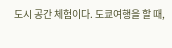도시 공간 체험이다. 도쿄여행을 할 때,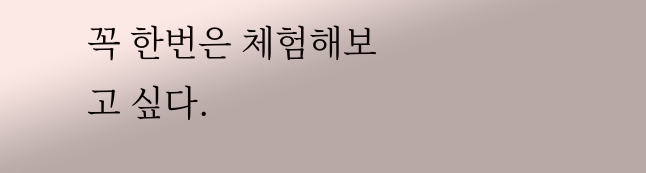꼭 한번은 체험해보고 싶다.